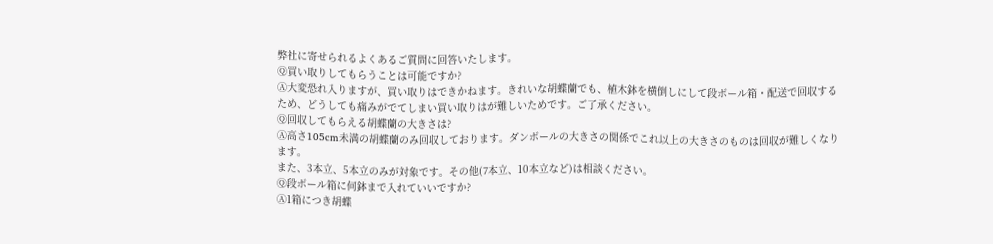弊社に寄せられるよくあるご質問に回答いたします。
Ⓠ買い取りしてもらうことは可能ですか?
Ⓐ大変恐れ入りますが、買い取りはできかねます。きれいな胡蝶蘭でも、植木鉢を横倒しにして段ボール箱・配送で回収するため、どうしても痛みがでてしまい買い取りはが難しいためです。ご了承ください。
Ⓠ回収してもらえる胡蝶蘭の大きさは?
Ⓐ高さ105cm未満の胡蝶蘭のみ回収しております。ダンボールの大きさの関係でこれ以上の大きさのものは回収が難しくなります。
また、3本立、5本立のみが対象です。その他(7本立、10本立など)は相談ください。
Ⓠ段ボール箱に何鉢まで入れていいですか?
Ⓐ1箱につき胡蝶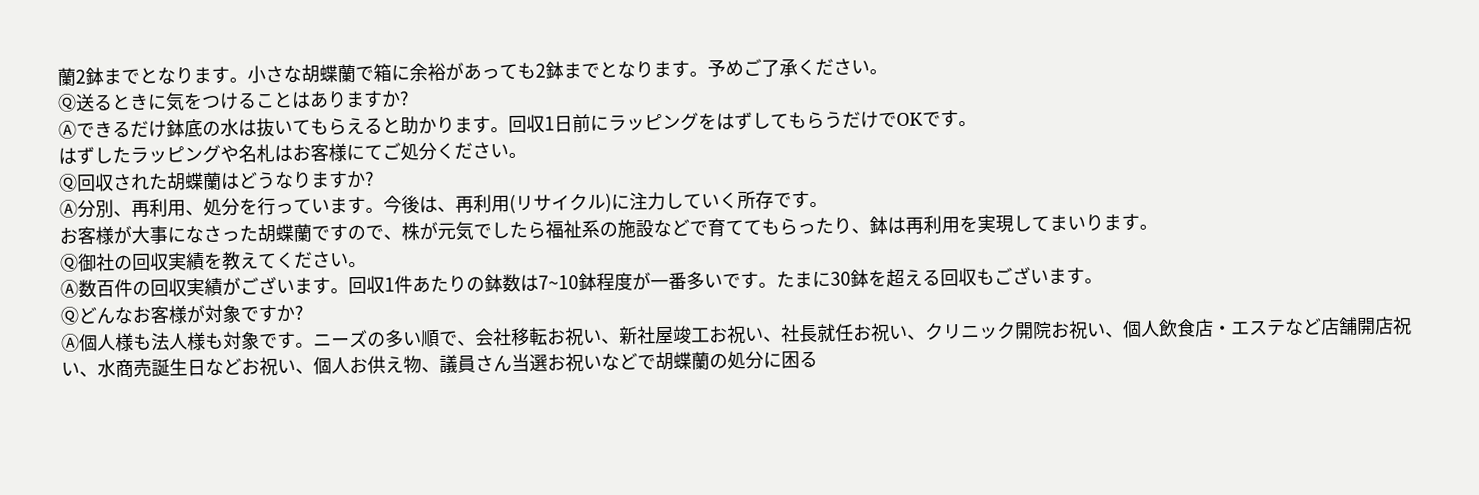蘭2鉢までとなります。小さな胡蝶蘭で箱に余裕があっても2鉢までとなります。予めご了承ください。
Ⓠ送るときに気をつけることはありますか?
Ⓐできるだけ鉢底の水は抜いてもらえると助かります。回収1日前にラッピングをはずしてもらうだけでOKです。
はずしたラッピングや名札はお客様にてご処分ください。
Ⓠ回収された胡蝶蘭はどうなりますか?
Ⓐ分別、再利用、処分を行っています。今後は、再利用(リサイクル)に注力していく所存です。
お客様が大事になさった胡蝶蘭ですので、株が元気でしたら福祉系の施設などで育ててもらったり、鉢は再利用を実現してまいります。
Ⓠ御社の回収実績を教えてください。
Ⓐ数百件の回収実績がございます。回収1件あたりの鉢数は7~10鉢程度が一番多いです。たまに30鉢を超える回収もございます。
Ⓠどんなお客様が対象ですか?
Ⓐ個人様も法人様も対象です。ニーズの多い順で、会社移転お祝い、新社屋竣工お祝い、社長就任お祝い、クリニック開院お祝い、個人飲食店・エステなど店舗開店祝い、水商売誕生日などお祝い、個人お供え物、議員さん当選お祝いなどで胡蝶蘭の処分に困る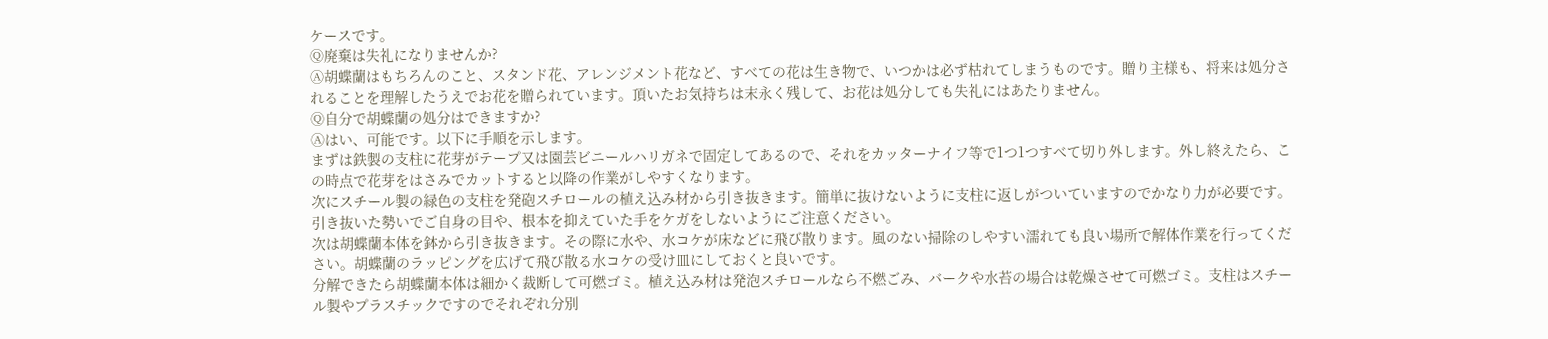ケースです。
Ⓠ廃棄は失礼になりませんか?
Ⓐ胡蝶蘭はもちろんのこと、スタンド花、アレンジメント花など、すべての花は生き物で、いつかは必ず枯れてしまうものです。贈り主様も、将来は処分されることを理解したうえでお花を贈られています。頂いたお気持ちは末永く残して、お花は処分しても失礼にはあたりません。
Ⓠ自分で胡蝶蘭の処分はできますか?
Ⓐはい、可能です。以下に手順を示します。
まずは鉄製の支柱に花芽がテープ又は園芸ビニールハリガネで固定してあるので、それをカッターナイフ等で1つ1つすべて切り外します。外し終えたら、この時点で花芽をはさみでカットすると以降の作業がしやすくなります。
次にスチール製の緑色の支柱を発砲スチロールの植え込み材から引き抜きます。簡単に抜けないように支柱に返しがついていますのでかなり力が必要です。引き抜いた勢いでご自身の目や、根本を抑えていた手をケガをしないようにご注意ください。
次は胡蝶蘭本体を鉢から引き抜きます。その際に水や、水コケが床などに飛び散ります。風のない掃除のしやすい濡れても良い場所で解体作業を行ってください。胡蝶蘭のラッピングを広げて飛び散る水コケの受け皿にしておくと良いです。
分解できたら胡蝶蘭本体は細かく裁断して可燃ゴミ。植え込み材は発泡スチロールなら不燃ごみ、バークや水苔の場合は乾燥させて可燃ゴミ。支柱はスチール製やプラスチックですのでそれぞれ分別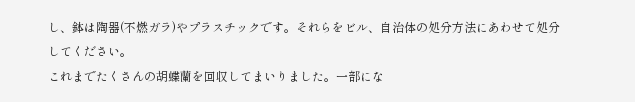し、鉢は陶器(不燃ガラ)やプラスチックです。それらをビル、自治体の処分方法にあわせて処分してください。
これまでたくさんの胡蝶蘭を回収してまいりました。一部にな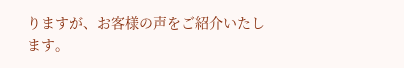りますが、お客様の声をご紹介いたします。